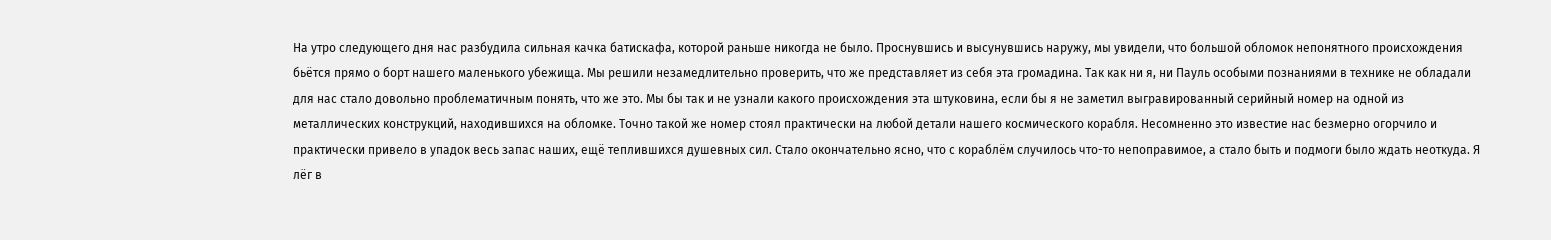На утро следующего дня нас разбудила сильная качка батискафа, которой раньше никогда не было. Проснувшись и высунувшись наружу, мы увидели, что большой обломок непонятного происхождения бьётся прямо о борт нашего маленького убежища. Мы решили незамедлительно проверить, что же представляет из себя эта громадина. Так как ни я, ни Пауль особыми познаниями в технике не обладали для нас стало довольно проблематичным понять, что же это. Мы бы так и не узнали какого происхождения эта штуковина, если бы я не заметил выгравированный серийный номер на одной из металлических конструкций, находившихся на обломке. Точно такой же номер стоял практически на любой детали нашего космического корабля. Несомненно это известие нас безмерно огорчило и практически привело в упадок весь запас наших, ещё теплившихся душевных сил. Стало окончательно ясно, что с кораблём случилось что-то непоправимое, а стало быть и подмоги было ждать неоткуда. Я лёг в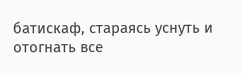батискаф, стараясь уснуть и отогнать все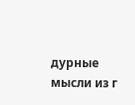дурные мысли из г